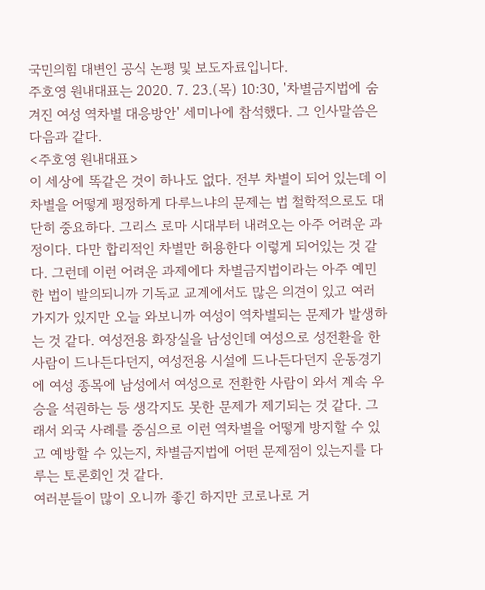국민의힘 대변인 공식 논평 및 보도자료입니다.
주호영 원내대표는 2020. 7. 23.(목) 10:30, '차별금지법에 숨겨진 여성 역차별 대응방안' 세미나에 참석했다. 그 인사말씀은 다음과 같다.
<주호영 원내대표>
이 세상에 똑같은 것이 하나도 없다. 전부 차별이 되어 있는데 이 차별을 어떻게 평정하게 다루느냐의 문제는 법 철학적으로도 대단히 중요하다. 그리스 로마 시대부터 내려오는 아주 어려운 과정이다. 다만 합리적인 차별만 허용한다 이렇게 되어있는 것 같다. 그런데 이런 어려운 과제에다 차별금지법이라는 아주 예민한 법이 발의되니까 기독교 교계에서도 많은 의견이 있고 여러 가지가 있지만 오늘 와보니까 여성이 역차별되는 문제가 발생하는 것 같다. 여성전용 화장실을 남성인데 여성으로 성전환을 한 사람이 드나든다던지, 여성전용 시설에 드나든다던지 운동경기에 여성 종목에 남성에서 여성으로 전환한 사람이 와서 계속 우승을 석권하는 등 생각지도 못한 문제가 제기되는 것 같다. 그래서 외국 사례를 중심으로 이런 역차별을 어떻게 방지할 수 있고 예방할 수 있는지, 차별금지법에 어떤 문제점이 있는지를 다루는 토론회인 것 같다.
여러분들이 많이 오니까 좋긴 하지만 코로나로 거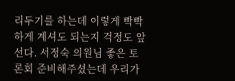리두기를 하는데 이렇게 빡빡하게 계셔도 되는지 걱정도 앞선다. 서정숙 의원님 좋은 토론회 준비해주셨는데 우리가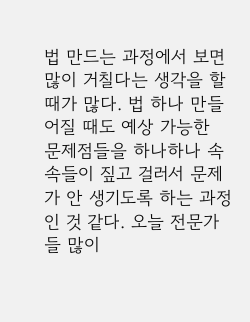법 만드는 과정에서 보면 많이 거칠다는 생각을 할 때가 많다. 법 하나 만들어질 때도 예상 가능한 문제점들을 하나하나 속속들이 짚고 걸러서 문제가 안 생기도록 하는 과정인 것 같다. 오늘 전문가들 많이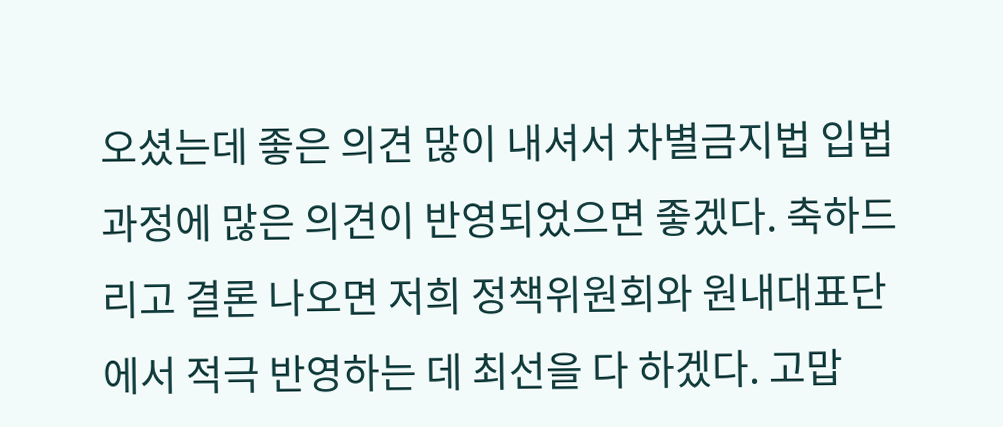오셨는데 좋은 의견 많이 내셔서 차별금지법 입법 과정에 많은 의견이 반영되었으면 좋겠다. 축하드리고 결론 나오면 저희 정책위원회와 원내대표단에서 적극 반영하는 데 최선을 다 하겠다. 고맙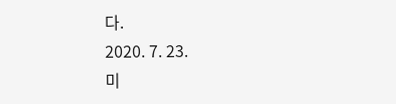다.
2020. 7. 23.
미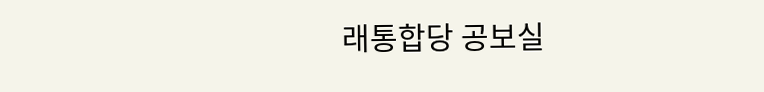래통합당 공보실